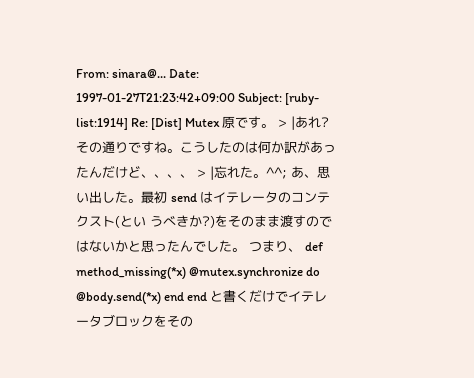From: sinara@... Date: 1997-01-27T21:23:42+09:00 Subject: [ruby-list:1914] Re: [Dist] Mutex 原です。 > |あれ?その通りですね。こうしたのは何か訳があったんだけど、、、、 > |忘れた。^^; あ、思い出した。最初 send はイテレータのコンテクスト(とい うべきか?)をそのまま渡すのではないかと思ったんでした。 つまり、 def method_missing(*x) @mutex.synchronize do @body.send(*x) end end と書くだけでイテレータブロックをその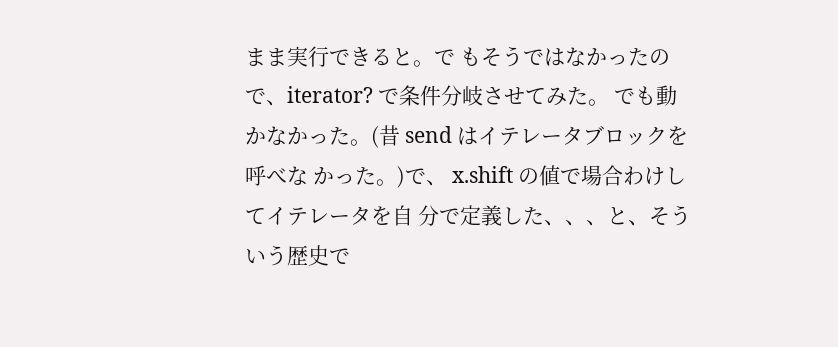まま実行できると。で もそうではなかったので、iterator? で条件分岐させてみた。 でも動かなかった。(昔 send はイテレータブロックを呼べな かった。)で、 x.shift の値で場合わけしてイテレータを自 分で定義した、、、と、そういう歴史で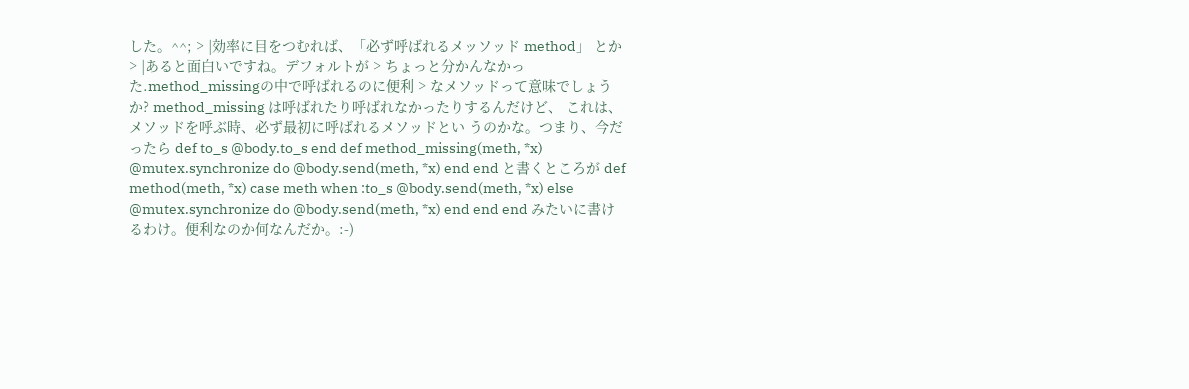した。^^; > |効率に目をつむれば、「必ず呼ばれるメッソッド method」 とか > |あると面白いですね。デフォルトが > ちょっと分かんなかった.method_missingの中で呼ばれるのに便利 > なメソッドって意味でしょうか? method_missing は呼ばれたり呼ばれなかったりするんだけど、 これは、メソッドを呼ぶ時、必ず最初に呼ばれるメソッドとい うのかな。つまり、今だったら def to_s @body.to_s end def method_missing(meth, *x) @mutex.synchronize do @body.send(meth, *x) end end と書くところが def method(meth, *x) case meth when :to_s @body.send(meth, *x) else @mutex.synchronize do @body.send(meth, *x) end end end みたいに書けるわけ。便利なのか何なんだか。:-)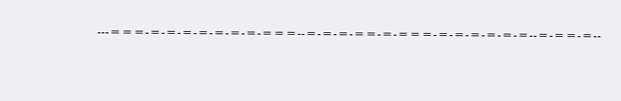---===-=-=-=-=-=-=-=-===--=-=-=-==-=-===-=-=-=-=-=-=--=-==-=--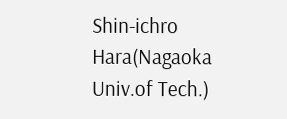Shin-ichro Hara(Nagaoka Univ.of Tech.)